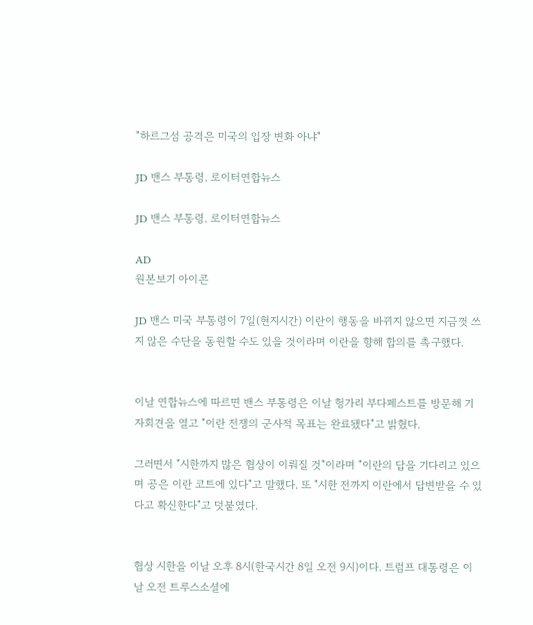"하르그섬 공격은 미국의 입장 변화 아냐"

JD 밴스 부통령. 로이터연합뉴스

JD 밴스 부통령. 로이터연합뉴스

AD
원본보기 아이콘

JD 밴스 미국 부통령이 7일(현지시간) 이란이 행동을 바뀌지 않으면 지금껏 쓰지 않은 수단을 동원할 수도 있을 것이라며 이란을 향해 합의를 촉구했다.


이날 연합뉴스에 따르면 밴스 부통령은 이날 헝가리 부다페스트를 방문해 기자회견을 열고 "이란 전쟁의 군사적 목표는 완료됐다"고 밝혔다.

그러면서 "시한까지 많은 협상이 이뤄질 것"이라며 "이란의 답을 기다리고 있으며 공은 이란 코트에 있다"고 말했다. 또 "시한 전까지 이란에서 답변받을 수 있다고 확신한다"고 덧붙였다.


협상 시한을 이날 오후 8시(한국시간 8일 오전 9시)이다. 트럼프 대통령은 이날 오전 트루스소셜에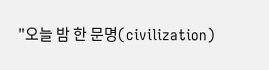"오늘 밤 한 문명(civilization)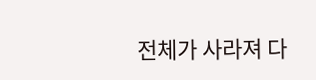전체가 사라져 다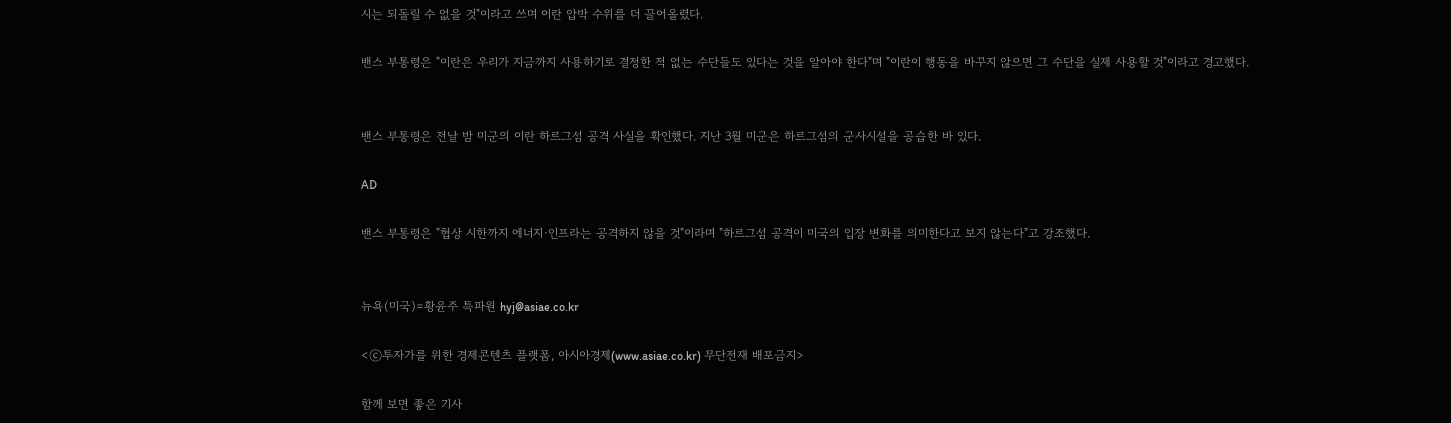시는 되돌릴 수 없을 것"이라고 쓰며 이란 압박 수위를 더 끌어올렸다.

밴스 부통령은 "이란은 우리가 지금까지 사용하기로 결정한 적 없는 수단들도 있다는 것을 알아야 한다"며 "이란이 행동을 바꾸지 않으면 그 수단을 실제 사용할 것"이라고 경고했다.


밴스 부통령은 전날 밤 미군의 이란 하르그섬 공격 사실을 확인했다. 지난 3월 미군은 하르그섬의 군사시설을 공습한 바 있다.

AD

밴스 부통령은 "협상 시한까지 에너지·인프라는 공격하지 않을 것"이라며 "하르그섬 공격이 미국의 입장 변화를 의미한다고 보지 않는다"고 강조했다.


뉴욕(미국)=황윤주 특파원 hyj@asiae.co.kr

<ⓒ투자가를 위한 경제콘텐츠 플랫폼, 아시아경제(www.asiae.co.kr) 무단전재 배포금지>

함께 보면 좋은 기사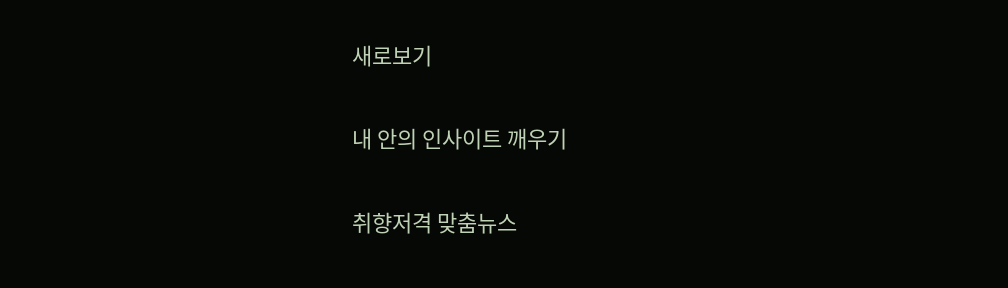새로보기

내 안의 인사이트 깨우기

취향저격 맞춤뉴스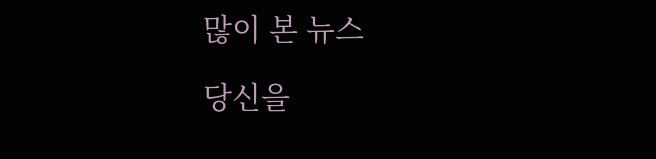많이 본 뉴스

당신을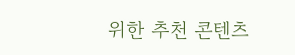위한 추천 콘텐츠